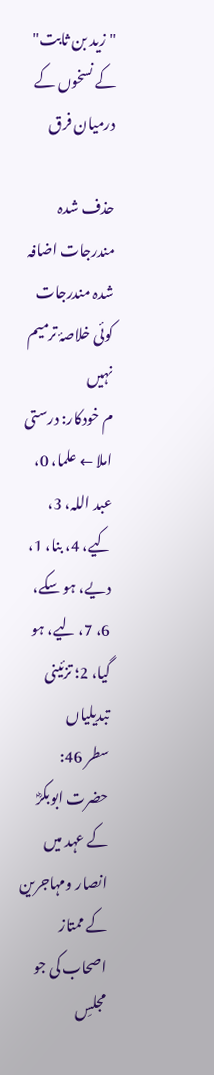"زید بن ثابت" کے نسخوں کے درمیان فرق

حذف شدہ مندرجات اضافہ شدہ مندرجات
کوئی خلاصۂ ترمیم نہیں
م خودکار: درستی املا ← علما، 0، عبد اللہ، 3، کیے، 4، بنا، 1، دیے، ہو سکے، 6، 7، لیے، ہو گیا، 2؛ تزئینی تبدیلیاں
سطر 46:
حضرت ابوبکرؓ کے عہد میں انصار ومہاجرین کے ممتاز اصحاب کی جو مجلسِ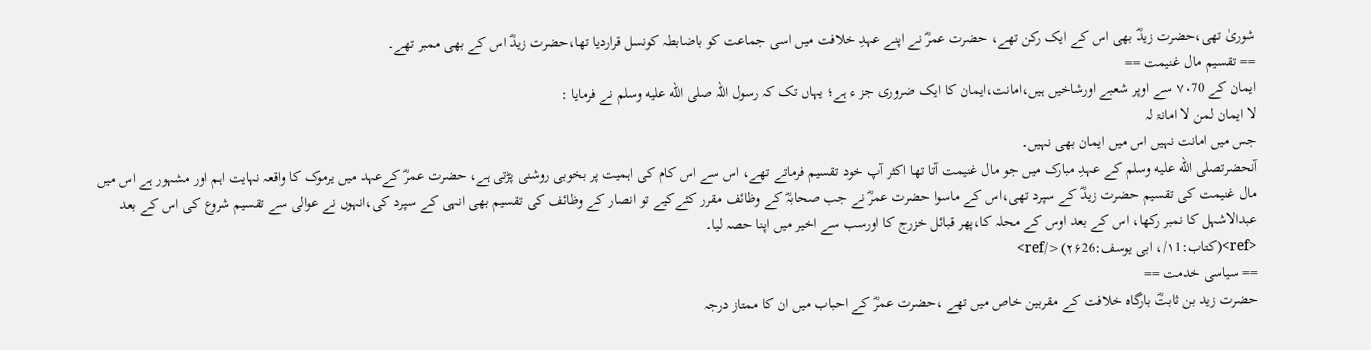شوریٰ تھی،حضرت زیدؓ بھی اس کے ایک رکن تھے، حضرت عمرؓ نے اپنے عہدِ خلافت میں اسی جماعت کو باضابطہ کونسل قراردیا تھا،حضرت زیدؓ اس کے بھی ممبر تھے۔
== تقسیم مال غنیمت ==
ایمان کے ۷۰70 سے اوپر شعبے اورشاخیں ہیں،امانت،ایمان کا ایک ضروری جز ء ہے؛ یہاں تک کہ رسول اللہ صلى الله عليه وسلم نے فرمایا :
لا ایمان لمن لا امانۃ لہ
جس میں امانت نہیں اس میں ایمان بھی نہیں۔
آنحضرتصلى الله عليه وسلم کے عہدِ مبارک میں جو مال غنیمت آتا تھا اکثر آپ خود تقسیم فرماتے تھے، اس سے اس کام کی اہمیت پر بخوبی روشنی پڑتی ہے، حضرت عمرؓ کےعہد میں یرموک کا واقعہ نہایت اہم اور مشہور ہے اس میں مال غنیمت کی تقسیم حضرت زیدؓ کے سپرد تھی،اس کے ماسوا حضرت عمرؓ نے جب صحابہؓ کے وظائف مقرر کئےکیے تو انصار کے وظائف کی تقسیم بھی انہی کے سپرد کی،انہوں نے عوالی سے تقسیم شروع کی اس کے بعد عبدالاشہل کا نمبر رکھا، اس کے بعد اوس کے محلہ کا،پھر قبائل خزرج کا اورسب سے اخیر میں اپنا حصہ لیا۔
<ref>(کتاب:۱1/، ابی یوسف:۲۶26)</ref>
== سیاسی خدمت ==
حضرت زید بن ثابتؓ بارگاہ خلافت کے مقربین خاص میں تھے ،حضرت عمرؓ کے احباب میں ان کا ممتاز درجہ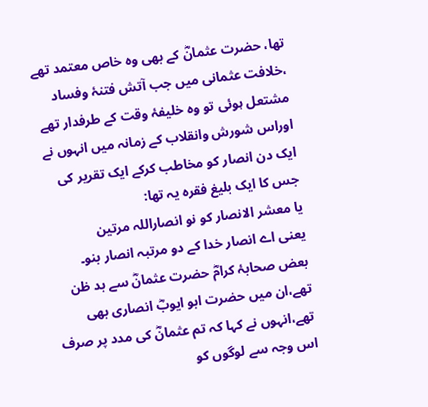تھا، حضرت عثمانؓ کے بھی وہ خاص معتمد تھے ،خلافت عثمانی میں جب آتش فتنۂ وفساد مشتعل ہوئی تو وہ خلیفۂ وقت کے طرفدار تھے اوراس شورش وانقلاب کے زمانہ میں انہوں نے ایک دن انصار کو مخاطب کرکے ایک تقریر کی جس کا ایک بلیغ فقرہ یہ تھا:
یا معشر الانصار کو نو انصاراللہ مرتین
یعنی اے انصار خدا کے دو مرتبہ انصار بنو۔
بعض صحابۂ کرامؓ حضرت عثمانؓ سے بد ظن تھے،ان میں حضرت ابو ایوبؓ انصاری بھی تھے،انہوں نے کہا کہ تم عثمانؓ کی مدد پر صرف اس وجہ سے لوگوں کو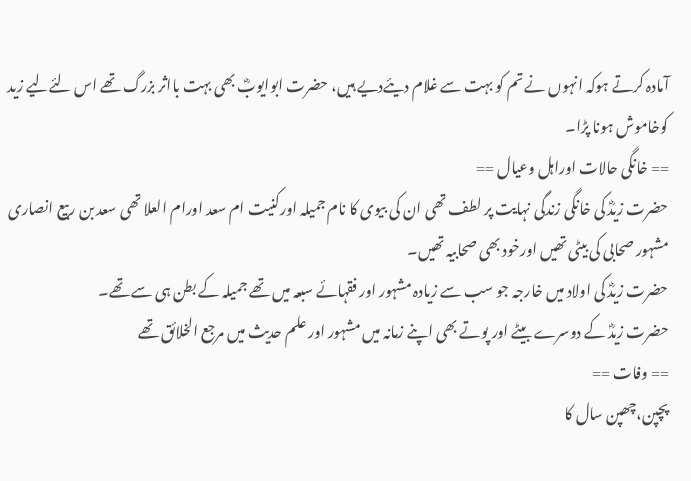آمادہ کرتے ہوکہ انہوں نے تم کو بہت سے غلام دیئےدیے ہیں، حضرت ابوایوبؓ بھی بہت بااثر بزرگ تھے اس لئےلیے زید کوخاموش ہونا پڑا۔
== خانگی حالات اوراہل وعیال ==
حضرت زیدؓ کی خانگی زندگی نہایت پر لطف تھی ان کی بیوی کا نام جمیلہ اورکنیت ام سعد اورام العلا تھی سعد بن ربیع انصاری مشہور صحابی کی بیٹی تھیں اورخود بھی صحابیہ تھیں۔
حضرت زیدؓ کی اولاد میں خارجہ جو سب سے زیادہ مشہور اور فقہائے سبعہ میں تھے جمیلہ کے بطن ہی سے تھے۔
حضرت زیدؓ کے دوسرے بیٹے اور پوتے بھی اپنے زمانہ میں مشہور اور علم حدیث میں مرجع الخلائق تھے
== وفات ==
پچپن،چھپن سال کا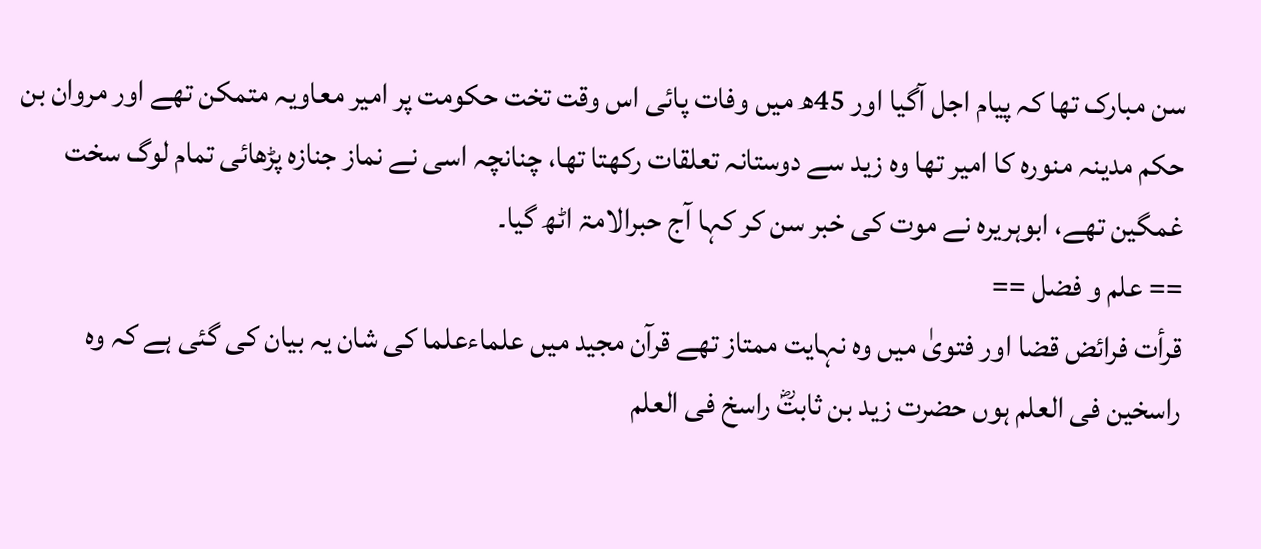سن مبارک تھا کہ پیام اجل آگیا اور 45ھ میں وفات پائی اس وقت تخت حکومت پر امیر معاویہ متمکن تھے اور مروان بن حکم مدینہ منورہ کا امیر تھا وہ زید سے دوستانہ تعلقات رکھتا تھا، چنانچہ اسی نے نماز جنازہ پڑھائی تمام لوگ سخت غمگین تھے، ابوہریرہ نے موت کی خبر سن کر کہا آج حبرالامۃ اٹھ گیا۔
== علم و فضل ==
قرأت فرائض قضا اور فتویٰ میں وہ نہایت ممتاز تھے قرآن مجید میں علماءعلما کی شان یہ بیان کی گئی ہے کہ وہ راسخین فی العلم ہوں حضرت زید بن ثابتؓ راسخ فی العلم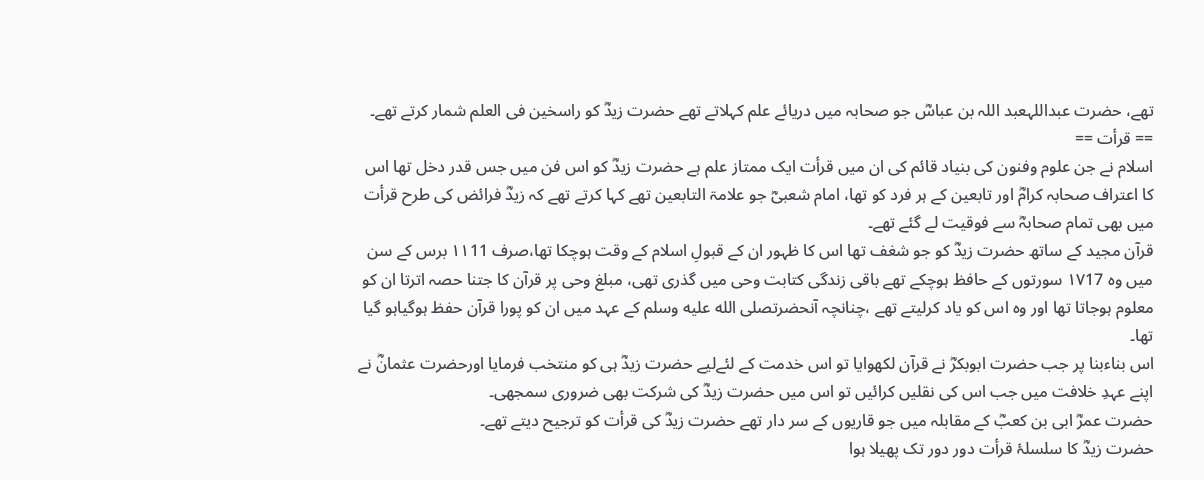تھے، حضرت عبداللہعبد اللہ بن عباسؓ جو صحابہ میں دریائے علم کہلاتے تھے حضرت زیدؓ کو راسخین فی العلم شمار کرتے تھے۔
== قرأت ==
اسلام نے جن علوم وفنون کی بنیاد قائم کی ان میں قرأت ایک ممتاز علم ہے حضرت زیدؓ کو اس فن میں جس قدر دخل تھا اس کا اعتراف صحابہ کرامؓ اور تابعین کے ہر فرد کو تھا، امام شعبیؓ جو علامۃ التابعین تھے کہا کرتے تھے کہ زیدؓ فرائض کی طرح قرأت میں بھی تمام صحابہؓ سے فوقیت لے گئے تھے۔
قرآن مجید کے ساتھ حضرت زیدؓ کو جو شغف تھا اس کا ظہور ان کے قبولِ اسلام کے وقت ہوچکا تھا،صرف ۱۱11 برس کے سن میں وہ ۱۷17 سورتوں کے حافظ ہوچکے تھے باقی زندگی کتابت وحی میں گذری تھی، مبلغ وحی پر قرآن کا جتنا حصہ اترتا ان کو معلوم ہوجاتا تھا اور وہ اس کو یاد کرلیتے تھے ،چنانچہ آنحضرتصلى الله عليه وسلم کے عہد میں ان کو پورا قرآن حفظ ہوگیاہو گیا تھا۔
اس بناءبنا پر جب حضرت ابوبکرؓ نے قرآن لکھوایا تو اس خدمت کے لئےلیے حضرت زیدؓ ہی کو منتخب فرمایا اورحضرت عثمانؓ نے اپنے عہدِ خلافت میں جب اس کی نقلیں کرائیں تو اس میں حضرت زیدؓ کی شرکت بھی ضروری سمجھی۔
حضرت عمرؓ ابی بن کعبؓ کے مقابلہ میں جو قاریوں کے سر دار تھے حضرت زیدؓ کی قرأت کو ترجیح دیتے تھے۔
حضرت زیدؓ کا سلسلۂ قرأت دور دور تک پھیلا ہوا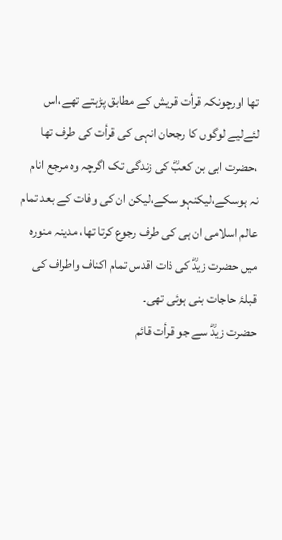تھا اورچونکہ قرأت قریش کے مطابق پڑہتے تھے،اس لئےلیے لوگوں کا رجحان انہی کی قرأت کی طرف تھا ،حضرت ابی بن کعبؓ کی زندگی تک اگرچہ وہ مرجع انام نہ ہوسکے،لیکنہو سکے،لیکن ان کی وفات کے بعد تمام عالم اسلامی ان ہی کی طرف رجوع کرتا تھا، مدینہ منورہ میں حضرت زیدؓ کی ذات اقدس تمام اکناف واطراف کی قبلۂ حاجات بنی ہوئی تھی۔
حضرت زیدؓ سے جو قرأت قائم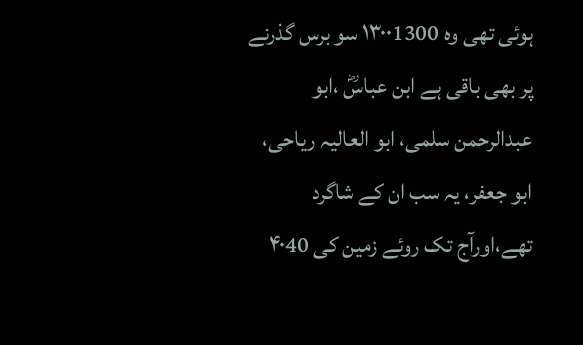ہوئی تھی وہ ۱۳۰۰1300 سو برس گذرنے پر بھی باقی ہے ابن عباسؓ ،ابو عبدالرحمن سلمی، ابو العالیہ ریاحی، ابو جعفر، یہ سب ان کے شاگرد تھے،اورآج تک روئے زمین کی ۴۰40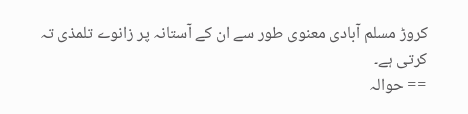کروڑ مسلم آبادی معنوی طور سے ان کے آستانہ پر زانوے تلمذی تہ کرتی ہے۔
== حوالہ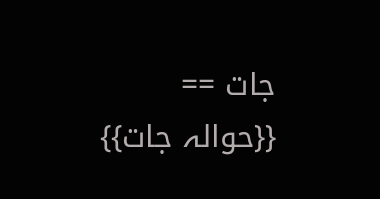جات ==
{{حوالہ جات}}